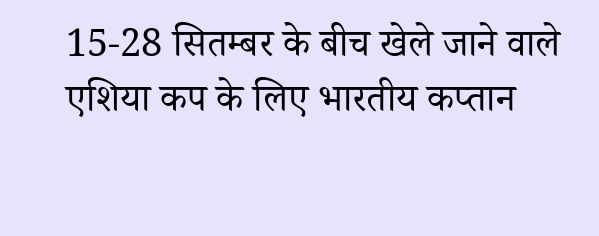15-28 सितम्बर के बीच खेले जाने वाले एशिया कप के लिए भारतीय कप्तान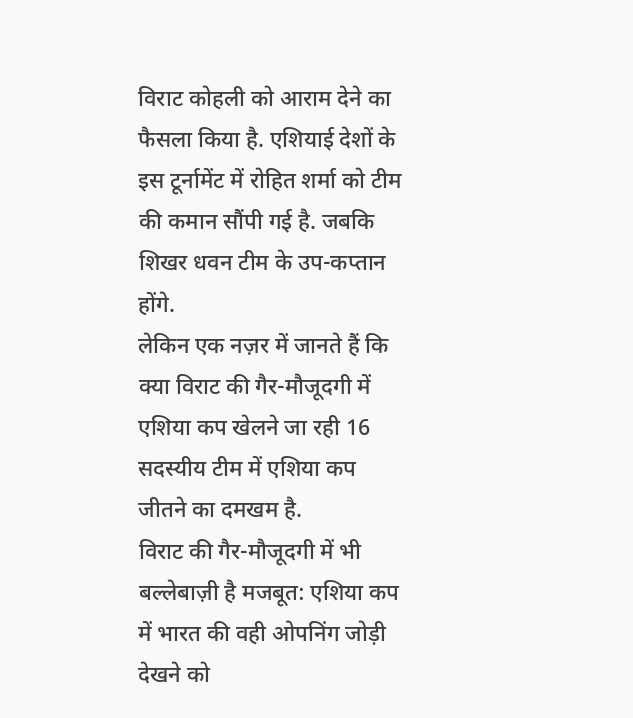विराट कोहली को आराम देने का फैसला किया है. एशियाई देशों के इस टूर्नामेंट में रोहित शर्मा को टीम की कमान सौंपी गई है. जबकि शिखर धवन टीम के उप-कप्तान होंगे.
लेकिन एक नज़र में जानते हैं कि क्या विराट की गैर-मौजूदगी में एशिया कप खेलने जा रही 16 सदस्यीय टीम में एशिया कप जीतने का दमखम है.
विराट की गैर-मौजूदगी में भी बल्लेबाज़ी है मजबूत: एशिया कप में भारत की वही ओपनिंग जोड़ी देखने को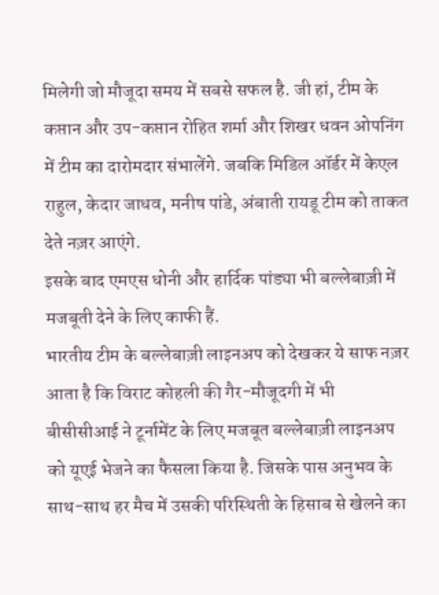मिलेगी जो मौजूदा समय में सबसे सफल है. जी हां, टीम के कप्तान और उप-कप्तान रोहित शर्मा और शिखर धवन ओपनिंग में टीम का दारोमदार संभालेंगे. जबकि मिडिल ऑर्डर में केएल राहुल, केदार जाधव, मनीष पांडे, अंबाती रायडू टीम को ताकत देते नज़र आएंगे.
इसके बाद एमएस धोनी और हार्दिक पांड्या भी बल्लेबाज़ी में मजबूती देने के लिए काफी हैं.
भारतीय टीम के बल्लेबाज़ी लाइनअप को देखकर ये साफ नज़र आता है कि विराट कोहली की गैर-मौजूदगी में भी बीसीसीआई ने टूर्नामेंट के लिए मजबूत बल्लेबाज़ी लाइनअप को यूएई भेजने का फैसला किया है. जिसके पास अनुभव के साथ-साथ हर मैच में उसकी परिस्थिती के हिसाब से खेलने का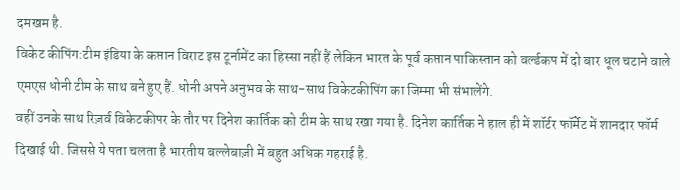दमखम है.
विकेट कीपिंग:टीम इंडिया के कप्तान विराट इस टूर्नामेंट का हिस्सा नहीं हैं लेकिन भारत के पूर्व कप्तान पाकिस्तान को वर्ल्डकप में दो बार धूल चटाने वाले एमएस धोनी टीम के साथ बने हुए हैं. धोनी अपने अनुभव के साथ-साथ विकेटकीपिंग का जिम्मा भी संभालेंगे.
वहीं उनके साथ रिज़र्व विकेटकीपर के तौर पर दिनेश कार्तिक को टीम के साथ रखा गया है. दिनेश कार्तिक ने हाल ही में शॉर्टर फॉर्मेट में शानदार फॉर्म दिखाई थी. जिससे ये पता चलता है भारतीय बल्लेबाज़ी में बहुत अधिक गहराई है.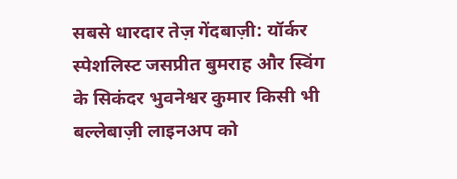सबसे धारदार तेज़ गेंदबाज़ी: यॉर्कर स्पेशलिस्ट जसप्रीत बुमराह और स्विंग के सिकंदर भुवनेश्वर कुमार किसी भी बल्लेबाज़ी लाइनअप को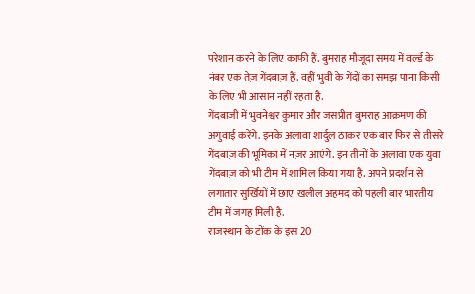परेशान करने के लिए काफी हैं. बुमराह मौजूदा समय में वर्ल्ड के नंबर एक तेज़ गेंदबाज़ हैं. वहीं भुवी के गेंदों का समझ पाना किसी के लिए भी आसान नहीं रहता है.
गेंदबाजी में भुवनेश्वर कुमार और जसप्रीत बुमराह आक्रमण की अगुवाई करेंगे. इनके अलावा शार्दुल ठाकर एक बार फिर से तीसरे गेंदबाज़ की भूमिका में नज़र आएंगे. इन तीनों के अलावा एक युवा गेंदबाज़ को भी टीम में शामिल किया गया है. अपने प्रदर्शन से लगातार सुर्खियों में छाए खलील अहमद को पहली बार भारतीय टीम में जगह मिली है.
राजस्थान के टोंक के इस 20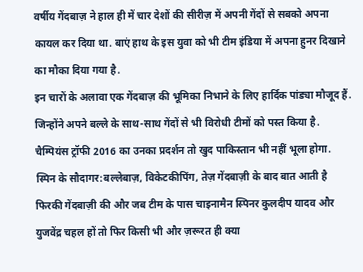वर्षीय गेंदबाज़ ने हाल ही में चार देशों की सीरीज़ में अपनी गेंदों से सबको अपना कायल कर दिया था. बाएं हाथ के इस युवा को भी टीम इंडिया में अपना हुनर दिखाने का मौका दिया गया है.
इन चारों के अलावा एक गेंदबाज़ की भूमिका निभाने के लिए हार्दिक पांड्या मौजूद हैं. जिन्होंने अपने बल्ले के साथ-साथ गेंदों से भी विरोधी टीमों को पस्त किया है. चैम्पियंस ट्रॉफी 2016 का उनका प्रदर्शन तो खुद पाकिस्तान भी नहीं भूला होगा.
स्पिन के सौदागर:बल्लेबाज़, विकेटकीपिंग, तेज़ गेंदबाज़ी के बाद बात आती है फिरकी गेंदबाज़ी की और जब टीम के पास चाइनामैन स्पिनर कुलदीप यादव और युजवेंद्र चहल हों तो फिर किसी भी और ज़रूरत ही क्या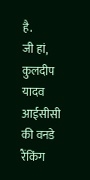है.
जी हां, कुलदीप यादव आईसीसी की वनडे रैंकिंग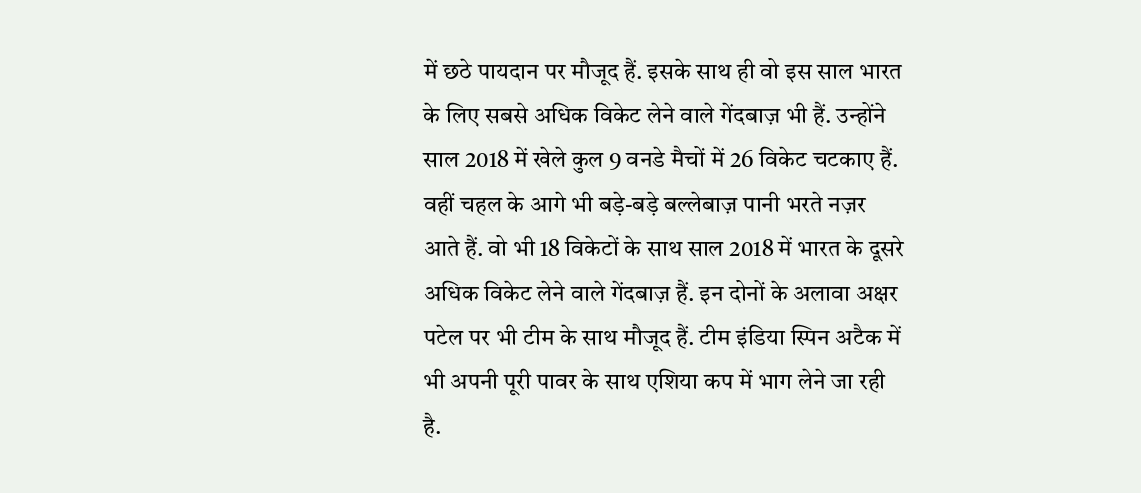में छठे पायदान पर मौजूद हैं. इसके साथ ही वो इस साल भारत के लिए सबसे अधिक विकेट लेने वाले गेंदबाज़ भी हैं. उन्होंने साल 2018 में खेले कुल 9 वनडे मैचों में 26 विकेट चटकाए हैं.
वहीं चहल के आगे भी बड़े-बड़े बल्लेबाज़ पानी भरते नज़र आते हैं. वो भी 18 विकेटों के साथ साल 2018 में भारत के दूसरे अधिक विकेट लेने वाले गेंदबाज़ हैं. इन दोनों के अलावा अक्षर पटेल पर भी टीम के साथ मौजूद हैं. टीम इंडिया स्पिन अटैक में भी अपनी पूरी पावर के साथ एशिया कप में भाग लेने जा रही है.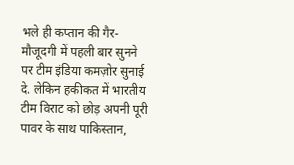भले ही कप्तान की गैर-मौजूदगी में पहली बार सुनने पर टीम इंडिया कमज़ोर सुनाई दे. लेकिन हकीकत में भारतीय टीम विराट को छोड़ अपनी पूरी पावर के साथ पाकिस्तान,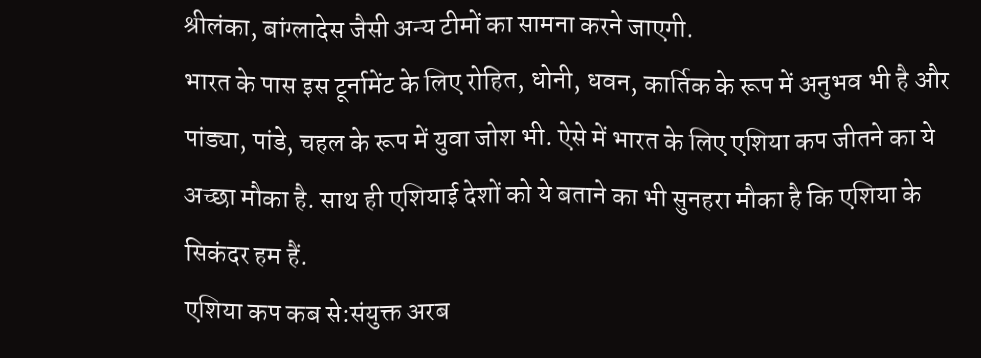श्रीलंका, बांग्लादेस जैसी अन्य टीमों का सामना करने जाएगी.
भारत के पास इस टूर्नामेंट के लिए रोहित, धोनी, धवन, कार्तिक के रूप में अनुभव भी है और पांड्या, पांडे, चहल के रूप में युवा जोश भी. ऐसे में भारत के लिए एशिया कप जीतने का ये अच्छा मौका है. साथ ही एशियाई देशों को ये बताने का भी सुनहरा मौका है कि एशिया के सिकंदर हम हैं.
एशिया कप कब से:संयुक्त अरब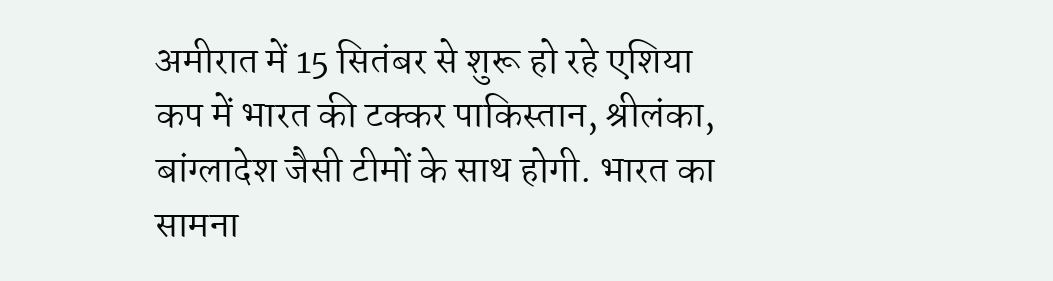अमीरात में 15 सितंबर से शुरू हो रहे एशिया कप में भारत की टक्कर पाकिस्तान, श्रीलंका, बांग्लादेश जैसी टीमों के साथ होगी. भारत का सामना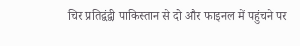चिर प्रतिद्वंद्वी पाकिस्तान से दो और फाइनल में पहुंचने पर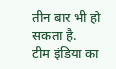तीन बार भी हो सकता है.
टीम इंडिया का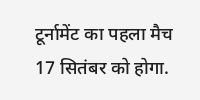टूर्नामेंट का पहला मैच 17 सितंबर को होगा.